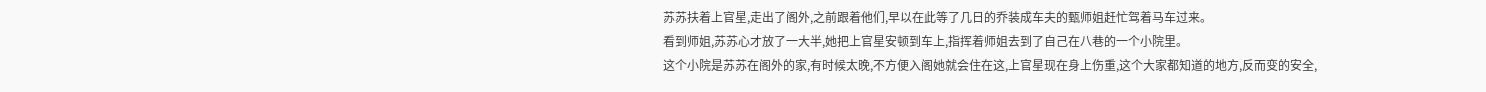苏苏扶着上官星,走出了阁外,之前跟着他们,早以在此等了几日的乔装成车夫的甄师姐赶忙驾着马车过来。
看到师姐,苏苏心才放了一大半,她把上官星安顿到车上,指挥着师姐去到了自己在八巷的一个小院里。
这个小院是苏苏在阁外的家,有时候太晚,不方便入阁她就会住在这,上官星现在身上伤重,这个大家都知道的地方,反而变的安全,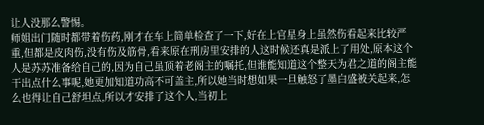让人没那么警惕。
师姐出门随时都带着伤药,刚才在车上简单检查了一下,好在上官星身上虽然伤看起来比较严重,但都是皮肉伤,没有伤及筋骨,看来原在刑房里安排的人这时候还真是派上了用处,原本这个人是苏苏准备给自己的,因为自己虽顶着老阁主的嘱托,但谁能知道这个整天为君之道的阁主能干出点什么事呢,她更加知道功高不可盖主,所以她当时想如果一旦触怒了墨白盛被关起来,怎么也得让自己舒坦点,所以才安排了这个人,当初上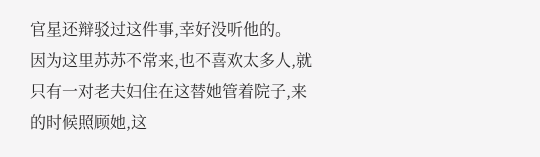官星还辩驳过这件事,幸好没听他的。
因为这里苏苏不常来,也不喜欢太多人,就只有一对老夫妇住在这替她管着院子,来的时候照顾她,这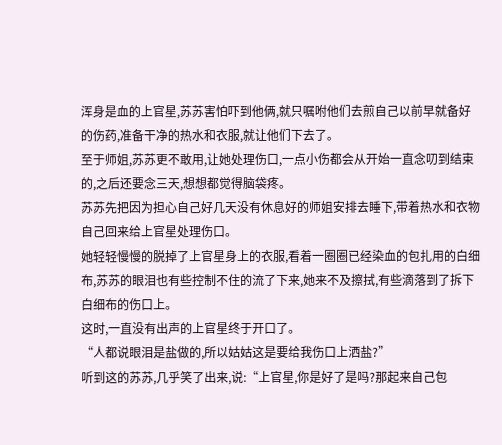浑身是血的上官星,苏苏害怕吓到他俩,就只嘱咐他们去煎自己以前早就备好的伤药,准备干净的热水和衣服,就让他们下去了。
至于师姐,苏苏更不敢用,让她处理伤口,一点小伤都会从开始一直念叨到结束的,之后还要念三天,想想都觉得脑袋疼。
苏苏先把因为担心自己好几天没有休息好的师姐安排去睡下,带着热水和衣物自己回来给上官星处理伤口。
她轻轻慢慢的脱掉了上官星身上的衣服,看着一圈圈已经染血的包扎用的白细布,苏苏的眼泪也有些控制不住的流了下来,她来不及擦拭,有些滴落到了拆下白细布的伤口上。
这时,一直没有出声的上官星终于开口了。
“人都说眼泪是盐做的,所以姑姑这是要给我伤口上洒盐?”
听到这的苏苏,几乎笑了出来,说:“上官星,你是好了是吗?那起来自己包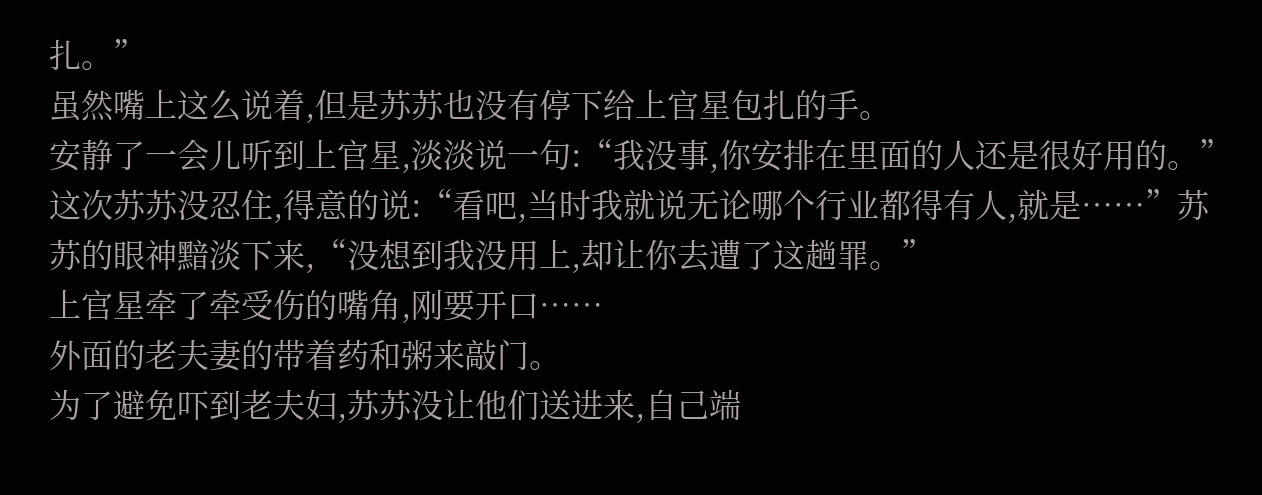扎。”
虽然嘴上这么说着,但是苏苏也没有停下给上官星包扎的手。
安静了一会儿听到上官星,淡淡说一句:“我没事,你安排在里面的人还是很好用的。”
这次苏苏没忍住,得意的说:“看吧,当时我就说无论哪个行业都得有人,就是……”苏苏的眼神黯淡下来,“没想到我没用上,却让你去遭了这趟罪。”
上官星牵了牵受伤的嘴角,刚要开口……
外面的老夫妻的带着药和粥来敲门。
为了避免吓到老夫妇,苏苏没让他们送进来,自己端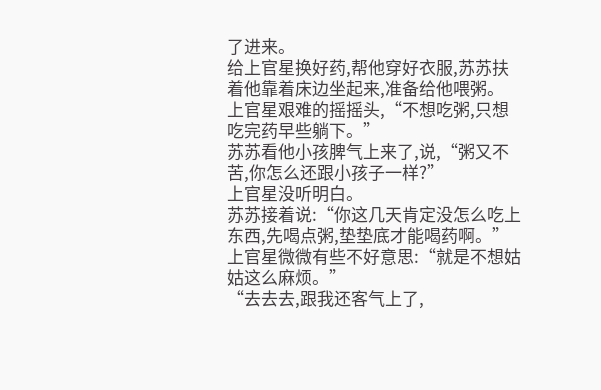了进来。
给上官星换好药,帮他穿好衣服,苏苏扶着他靠着床边坐起来,准备给他喂粥。
上官星艰难的摇摇头,“不想吃粥,只想吃完药早些躺下。”
苏苏看他小孩脾气上来了,说,“粥又不苦,你怎么还跟小孩子一样?”
上官星没听明白。
苏苏接着说:“你这几天肯定没怎么吃上东西,先喝点粥,垫垫底才能喝药啊。”
上官星微微有些不好意思:“就是不想姑姑这么麻烦。”
“去去去,跟我还客气上了,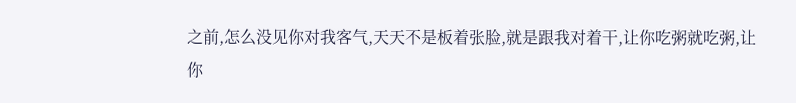之前,怎么没见你对我客气,天天不是板着张脸,就是跟我对着干,让你吃粥就吃粥,让你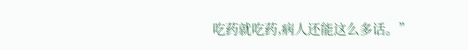吃药就吃药,病人还能这么多话。”